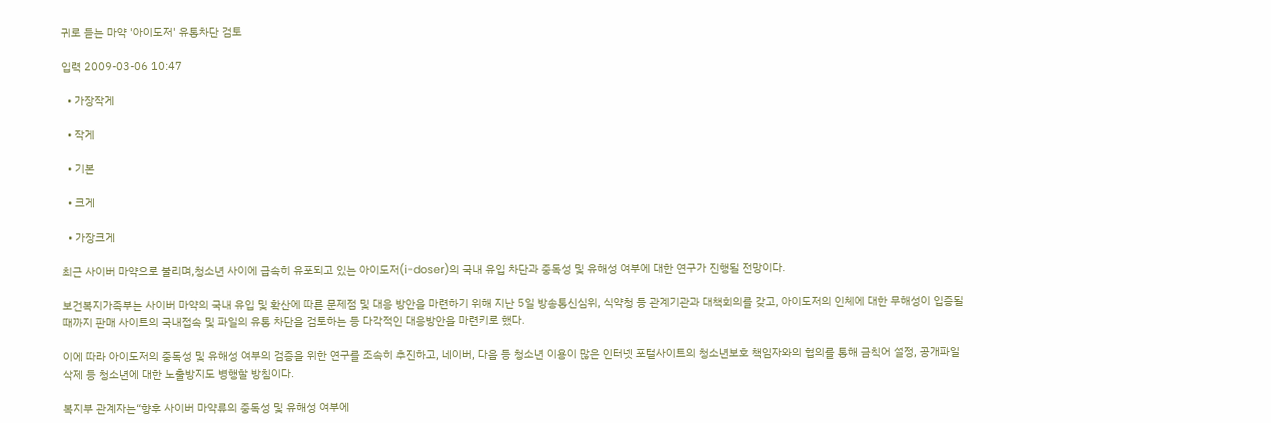귀로 듣는 마약 '아이도저' 유통차단 검토

입력 2009-03-06 10:47

  • 가장작게

  • 작게

  • 기본

  • 크게

  • 가장크게

최근 사이버 마약으로 불리며,청소년 사이에 급속히 유포되고 있는 아이도저(i-doser)의 국내 유입 차단과 중독성 및 유해성 여부에 대한 연구가 진행될 전망이다.

보건복지가족부는 사이버 마약의 국내 유입 및 확산에 따른 문제점 및 대응 방안을 마련하기 위해 지난 5일 방송통신심위, 식약청 등 관계기관과 대책회의를 갖고, 아이도저의 인체에 대한 무해성이 입증될 때까지 판매 사이트의 국내접속 및 파일의 유통 차단을 검토하는 등 다각적인 대응방안을 마련키로 했다.

이에 따라 아이도저의 중독성 및 유해성 여부의 검증을 위한 연구를 조속히 추진하고, 네이버, 다음 등 청소년 이용이 많은 인터넷 포털사이트의 청소년보호 책임자와의 협의를 통해 금칙어 설정, 공개파일 삭제 등 청소년에 대한 노출방지도 병행할 방침이다.

복지부 관계자는“향후 사이버 마약류의 중독성 및 유해성 여부에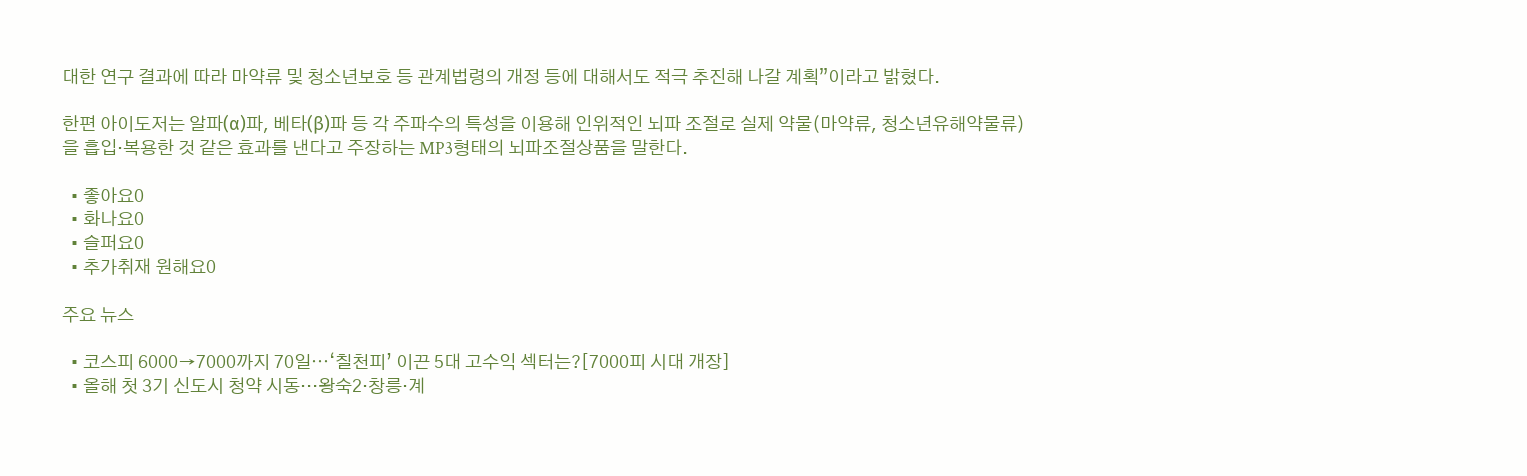대한 연구 결과에 따라 마약류 및 청소년보호 등 관계법령의 개정 등에 대해서도 적극 추진해 나갈 계획”이라고 밝혔다.

한편 아이도저는 알파(α)파, 베타(β)파 등 각 주파수의 특성을 이용해 인위적인 뇌파 조절로 실제 약물(마약류, 청소년유해약물류)을 흡입·복용한 것 같은 효과를 낸다고 주장하는 MP3형태의 뇌파조절상품을 말한다.

  • 좋아요0
  • 화나요0
  • 슬퍼요0
  • 추가취재 원해요0

주요 뉴스

  • 코스피 6000→7000까지 70일⋯‘칠천피’ 이끈 5대 고수익 섹터는?[7000피 시대 개장]
  • 올해 첫 3기 신도시 청약 시동…왕숙2·창릉·계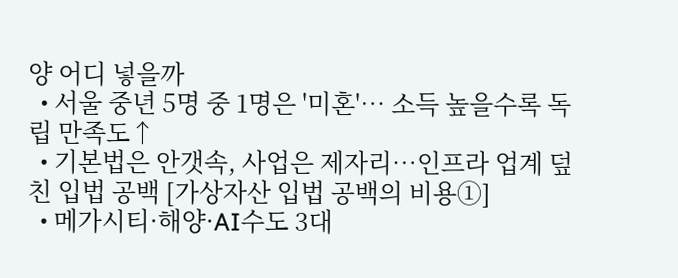양 어디 넣을까
  • 서울 중년 5명 중 1명은 '미혼'… 소득 높을수록 독립 만족도↑
  • 기본법은 안갯속, 사업은 제자리…인프라 업계 덮친 입법 공백 [가상자산 입법 공백의 비용①]
  • 메가시티·해양·AI수도 3대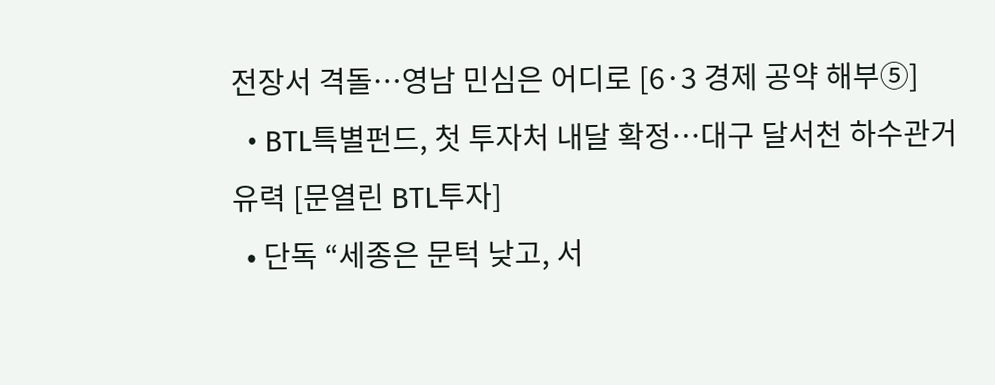전장서 격돌…영남 민심은 어디로 [6·3 경제 공약 해부⑤]
  • BTL특별펀드, 첫 투자처 내달 확정…대구 달서천 하수관거 유력 [문열린 BTL투자]
  • 단독 “세종은 문턱 낮고, 서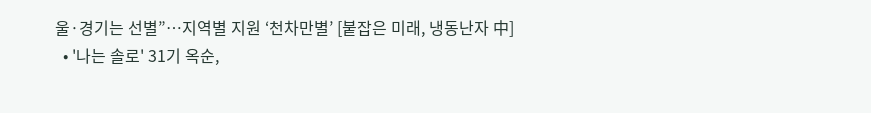울·경기는 선별”…지역별 지원 ‘천차만별’ [붙잡은 미래, 냉동난자 中]
  • '나는 솔로' 31기 옥순,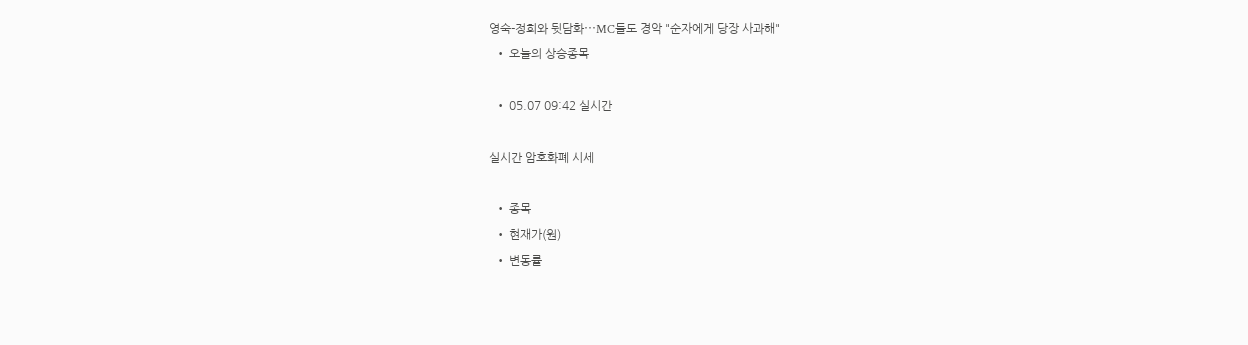영숙-정희와 뒷담화⋯MC들도 경악 "순자에게 당장 사과해"
  • 오늘의 상승종목

  • 05.07 09:42 실시간

실시간 암호화폐 시세

  • 종목
  • 현재가(원)
  • 변동률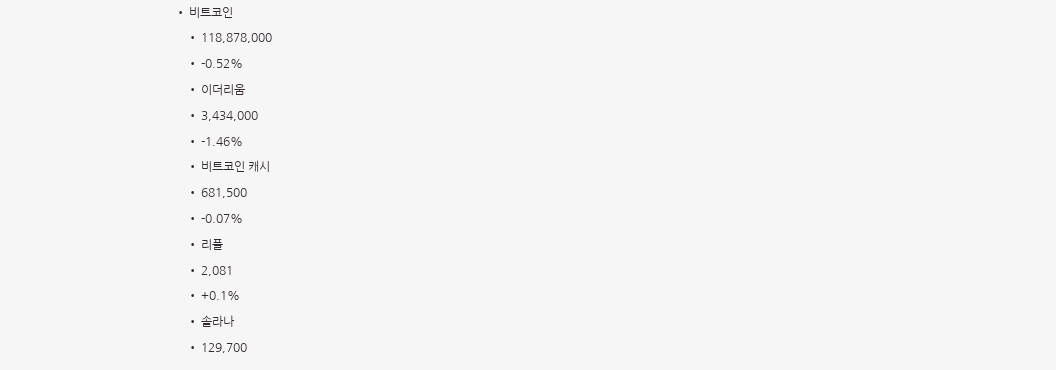• 비트코인
    • 118,878,000
    • -0.52%
    • 이더리움
    • 3,434,000
    • -1.46%
    • 비트코인 캐시
    • 681,500
    • -0.07%
    • 리플
    • 2,081
    • +0.1%
    • 솔라나
    • 129,700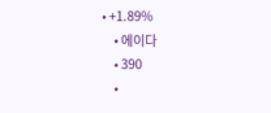• +1.89%
    • 에이다
    • 390
    •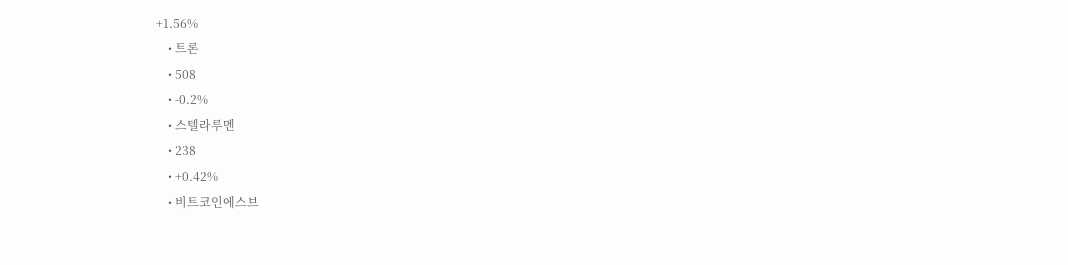+1.56%
    • 트론
    • 508
    • -0.2%
    • 스텔라루멘
    • 238
    • +0.42%
    • 비트코인에스브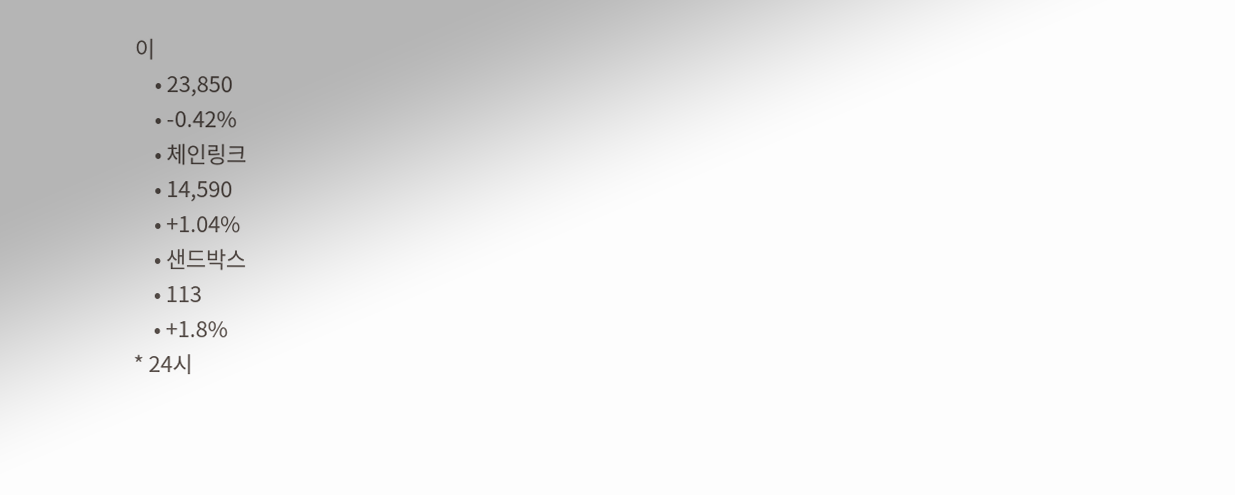이
    • 23,850
    • -0.42%
    • 체인링크
    • 14,590
    • +1.04%
    • 샌드박스
    • 113
    • +1.8%
* 24시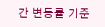간 변동률 기준